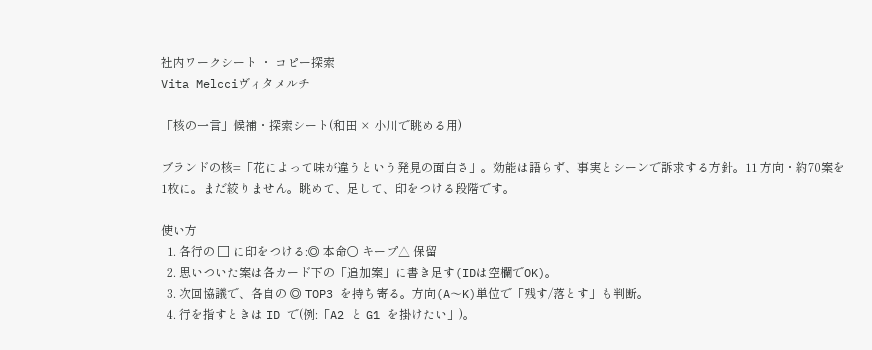社内ワークシート ・ コピー探索
Vita Melcciヴィタメルチ

「核の一言」候補・探索シート(和田 × 小川で眺める用)

ブランドの核=「花によって味が違うという発見の面白さ」。効能は語らず、事実とシーンで訴求する方針。11 方向・約70案を1枚に。まだ絞りません。眺めて、足して、印をつける段階です。

使い方
  1. 各行の □ に印をつける:◎ 本命○ キープ△ 保留
  2. 思いついた案は各カード下の「追加案」に書き足す(IDは空欄でOK)。
  3. 次回協議で、各自の ◎ TOP3 を持ち寄る。方向(A〜K)単位で「残す/落とす」も判断。
  4. 行を指すときは ID で(例:「A2 と G1 を掛けたい」)。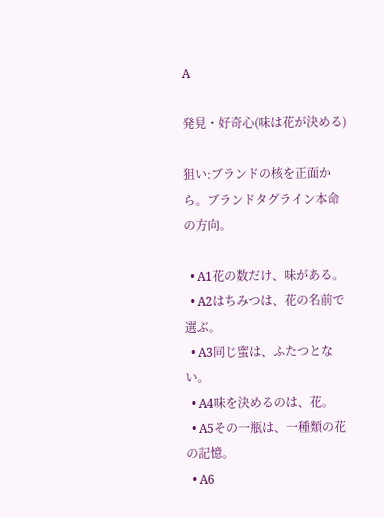A

発見・好奇心(味は花が決める)

狙い:ブランドの核を正面から。ブランドタグライン本命の方向。

  • A1花の数だけ、味がある。
  • A2はちみつは、花の名前で選ぶ。
  • A3同じ蜜は、ふたつとない。
  • A4味を決めるのは、花。
  • A5その一瓶は、一種類の花の記憶。
  • A6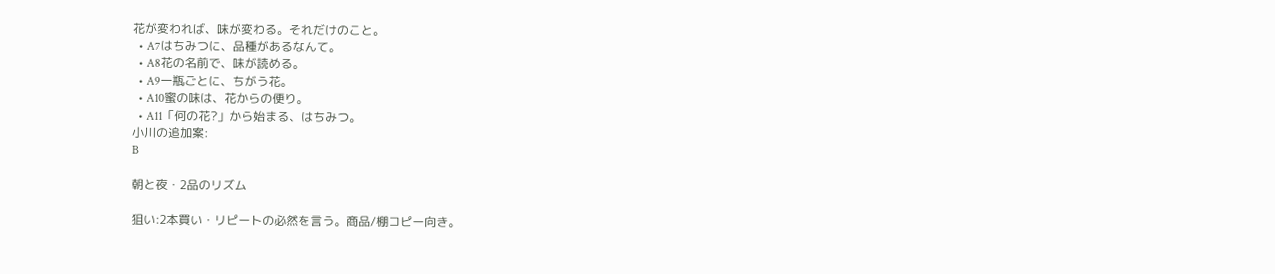花が変われば、味が変わる。それだけのこと。
  • A7はちみつに、品種があるなんて。
  • A8花の名前で、味が読める。
  • A9一瓶ごとに、ちがう花。
  • A10蜜の味は、花からの便り。
  • A11「何の花?」から始まる、はちみつ。
小川の追加案:
B

朝と夜・2品のリズム

狙い:2本買い・リピートの必然を言う。商品/棚コピー向き。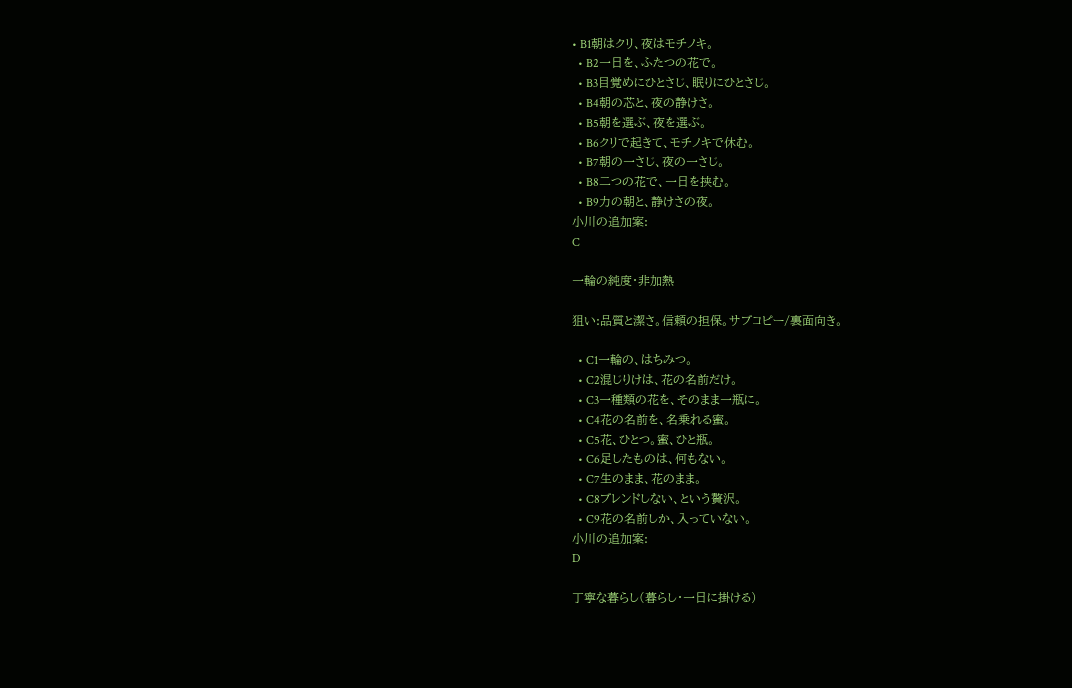• B1朝はクリ、夜はモチノキ。
  • B2一日を、ふたつの花で。
  • B3目覚めにひとさじ、眠りにひとさじ。
  • B4朝の芯と、夜の静けさ。
  • B5朝を選ぶ、夜を選ぶ。
  • B6クリで起きて、モチノキで休む。
  • B7朝の一さじ、夜の一さじ。
  • B8二つの花で、一日を挟む。
  • B9力の朝と、静けさの夜。
小川の追加案:
C

一輪の純度・非加熱

狙い:品質と潔さ。信頼の担保。サブコピー/裏面向き。

  • C1一輪の、はちみつ。
  • C2混じりけは、花の名前だけ。
  • C3一種類の花を、そのまま一瓶に。
  • C4花の名前を、名乗れる蜜。
  • C5花、ひとつ。蜜、ひと瓶。
  • C6足したものは、何もない。
  • C7生のまま、花のまま。
  • C8ブレンドしない、という贅沢。
  • C9花の名前しか、入っていない。
小川の追加案:
D

丁寧な暮らし(暮らし・一日に掛ける)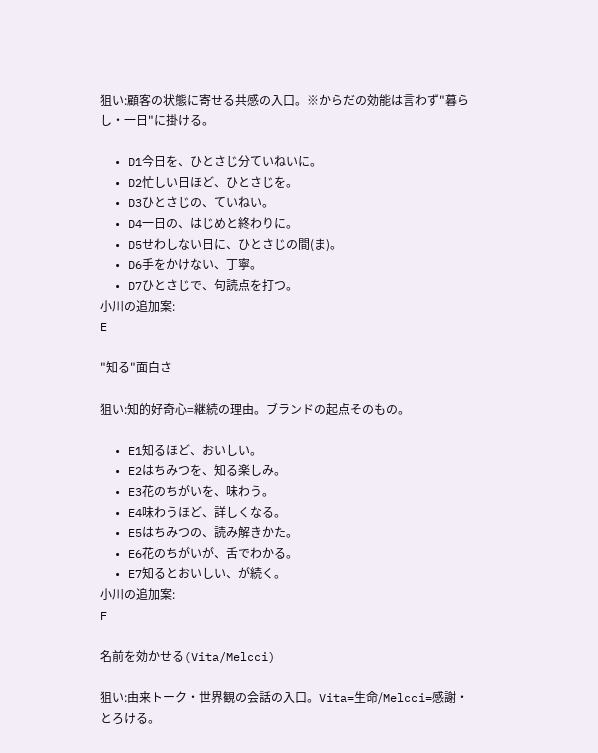狙い:顧客の状態に寄せる共感の入口。※からだの効能は言わず"暮らし・一日"に掛ける。

  • D1今日を、ひとさじ分ていねいに。
  • D2忙しい日ほど、ひとさじを。
  • D3ひとさじの、ていねい。
  • D4一日の、はじめと終わりに。
  • D5せわしない日に、ひとさじの間(ま)。
  • D6手をかけない、丁寧。
  • D7ひとさじで、句読点を打つ。
小川の追加案:
E

"知る"面白さ

狙い:知的好奇心=継続の理由。ブランドの起点そのもの。

  • E1知るほど、おいしい。
  • E2はちみつを、知る楽しみ。
  • E3花のちがいを、味わう。
  • E4味わうほど、詳しくなる。
  • E5はちみつの、読み解きかた。
  • E6花のちがいが、舌でわかる。
  • E7知るとおいしい、が続く。
小川の追加案:
F

名前を効かせる(Vita/Melcci)

狙い:由来トーク・世界観の会話の入口。Vita=生命/Melcci=感謝・とろける。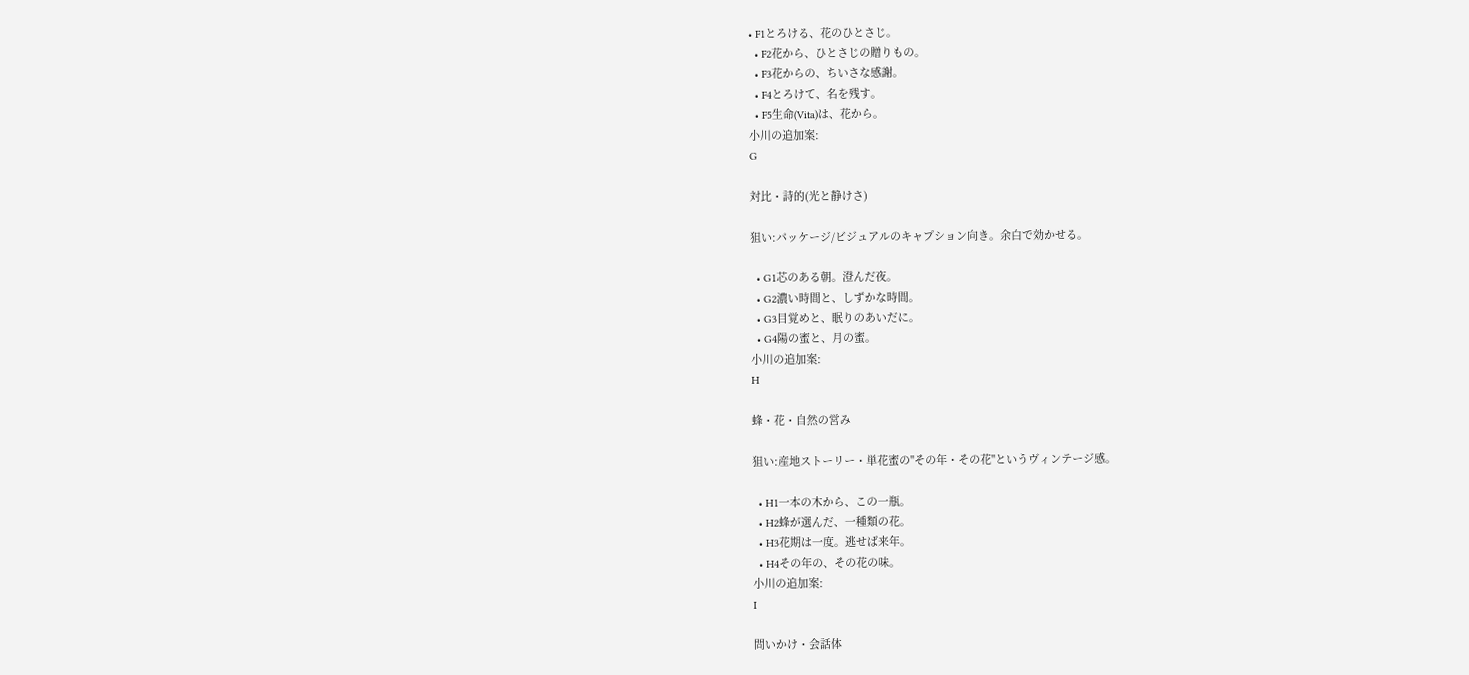• F1とろける、花のひとさじ。
  • F2花から、ひとさじの贈りもの。
  • F3花からの、ちいさな感謝。
  • F4とろけて、名を残す。
  • F5生命(Vita)は、花から。
小川の追加案:
G

対比・詩的(光と静けさ)

狙い:パッケージ/ビジュアルのキャプション向き。余白で効かせる。

  • G1芯のある朝。澄んだ夜。
  • G2濃い時間と、しずかな時間。
  • G3目覚めと、眠りのあいだに。
  • G4陽の蜜と、月の蜜。
小川の追加案:
H

蜂・花・自然の営み

狙い:産地ストーリー・単花蜜の"その年・その花"というヴィンテージ感。

  • H1一本の木から、この一瓶。
  • H2蜂が選んだ、一種類の花。
  • H3花期は一度。逃せば来年。
  • H4その年の、その花の味。
小川の追加案:
I

問いかけ・会話体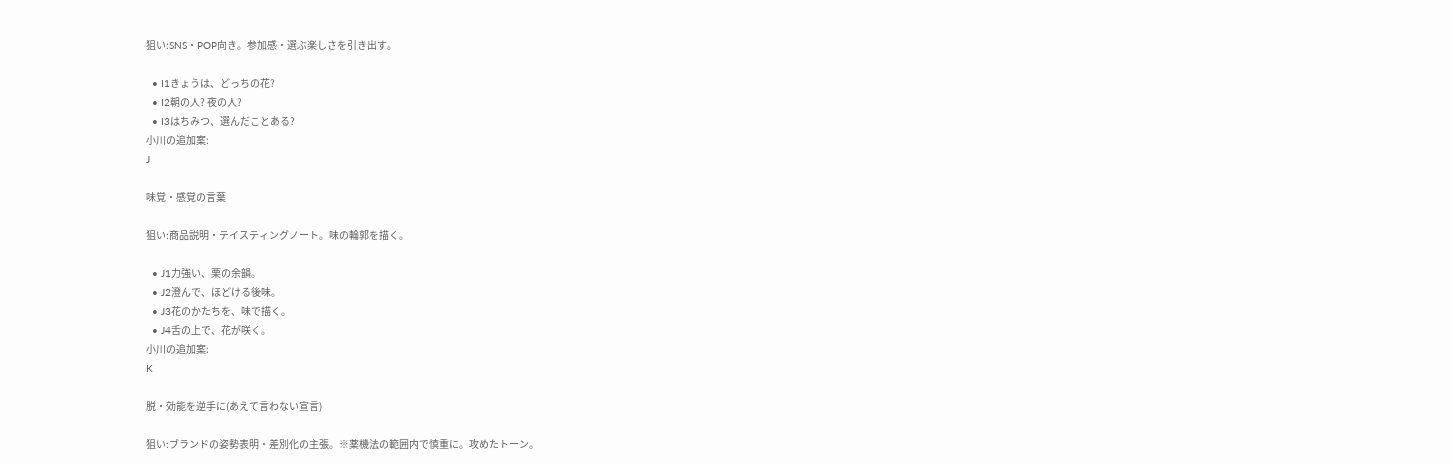狙い:SNS・POP向き。参加感・選ぶ楽しさを引き出す。

  • I1きょうは、どっちの花?
  • I2朝の人? 夜の人?
  • I3はちみつ、選んだことある?
小川の追加案:
J

味覚・感覚の言葉

狙い:商品説明・テイスティングノート。味の輪郭を描く。

  • J1力強い、栗の余韻。
  • J2澄んで、ほどける後味。
  • J3花のかたちを、味で描く。
  • J4舌の上で、花が咲く。
小川の追加案:
K

脱・効能を逆手に(あえて言わない宣言)

狙い:ブランドの姿勢表明・差別化の主張。※薬機法の範囲内で慎重に。攻めたトーン。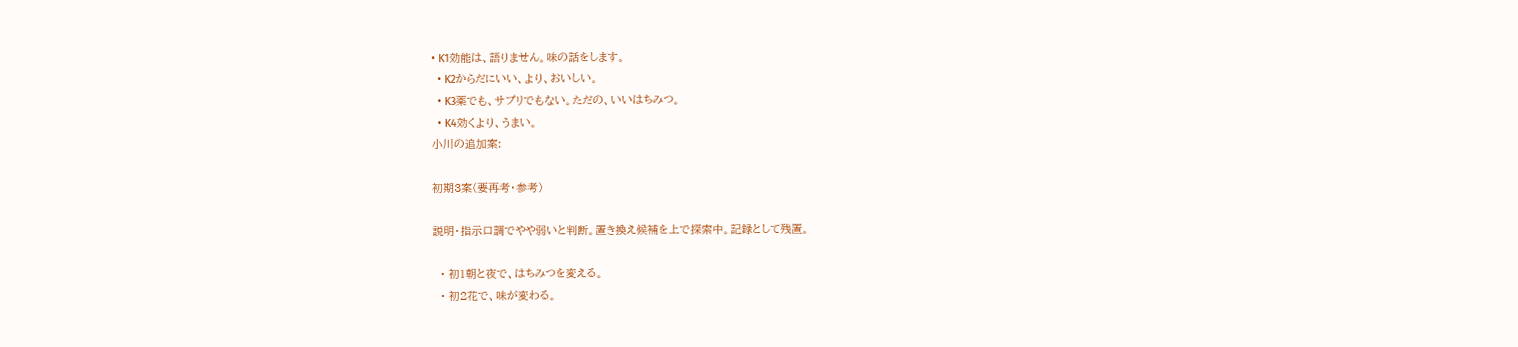• K1効能は、語りません。味の話をします。
  • K2からだにいい、より、おいしい。
  • K3薬でも、サプリでもない。ただの、いいはちみつ。
  • K4効くより、うまい。
小川の追加案:

初期3案(要再考・参考)

説明・指示口調でやや弱いと判断。置き換え候補を上で探索中。記録として残置。

  • 初1朝と夜で、はちみつを変える。
  • 初2花で、味が変わる。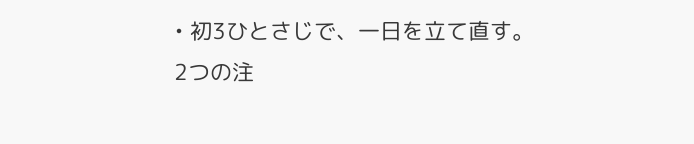• 初3ひとさじで、一日を立て直す。
2つの注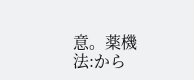意。薬機法:から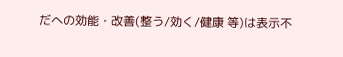だへの効能・改善(整う/効く/健康 等)は表示不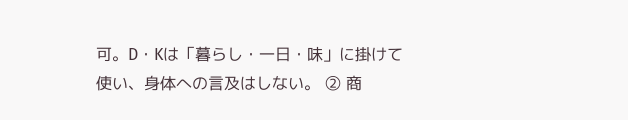可。D・Kは「暮らし・一日・味」に掛けて使い、身体への言及はしない。 ② 商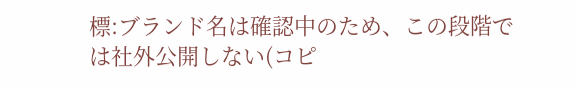標:ブランド名は確認中のため、この段階では社外公開しない(コピ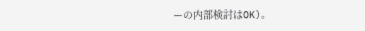ーの内部検討はOK)。